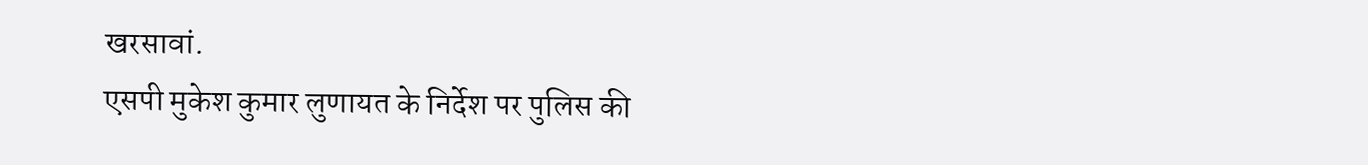खरसावां.
एसपी मुकेश कुमार लुणायत के निर्देश पर पुलिस की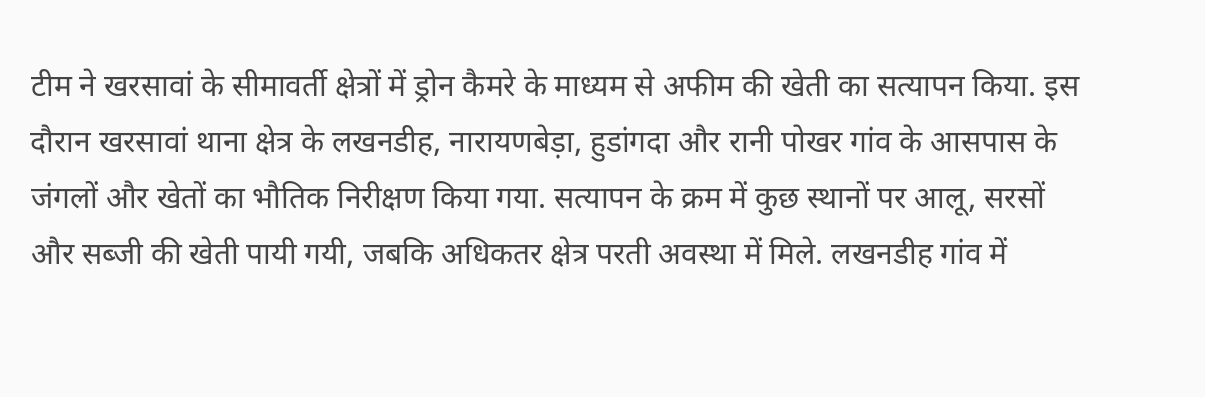टीम ने खरसावां के सीमावर्ती क्षेत्रों में ड्रोन कैमरे के माध्यम से अफीम की खेती का सत्यापन किया. इस दौरान खरसावां थाना क्षेत्र के लखनडीह, नारायणबेड़ा, हुडांगदा और रानी पोखर गांव के आसपास के जंगलों और खेतों का भौतिक निरीक्षण किया गया. सत्यापन के क्रम में कुछ स्थानों पर आलू, सरसों और सब्जी की खेती पायी गयी, जबकि अधिकतर क्षेत्र परती अवस्था में मिले. लखनडीह गांव में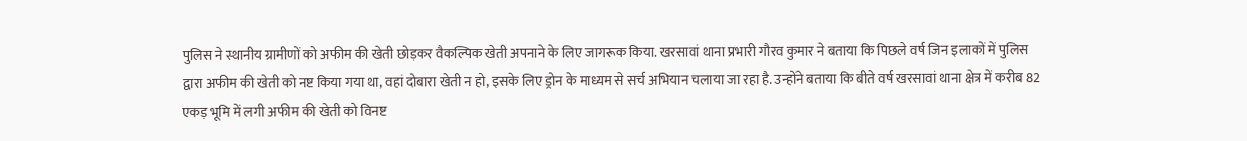पुलिस ने स्थानीय ग्रामीणों को अफीम की खेती छोड़कर वैकल्पिक खेती अपनाने के लिए जागरूक किया. खरसावां थाना प्रभारी गौरव कुमार ने बताया कि पिछले वर्ष जिन इलाकों में पुलिस द्वारा अफीम की खेती को नष्ट किया गया था, वहां दोबारा खेती न हो, इसके लिए ड्रोन के माध्यम से सर्च अभियान चलाया जा रहा है. उन्होंने बताया कि बीते वर्ष खरसावां थाना क्षेत्र में करीब 82 एकड़ भूमि में लगी अफीम की खेती को विनष्ट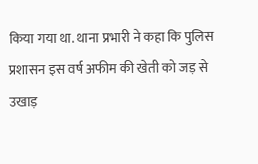किया गया था. थाना प्रभारी ने कहा कि पुलिस प्रशासन इस वर्ष अफीम की खेती को जड़ से उखाड़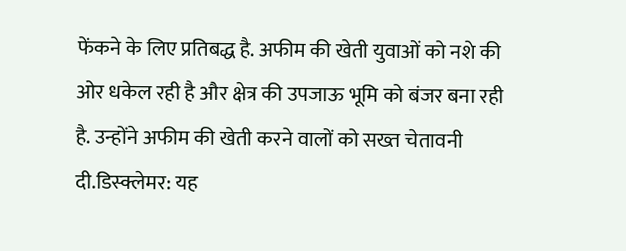फेंकने के लिए प्रतिबद्ध है. अफीम की खेती युवाओं को नशे की ओर धकेल रही है और क्षेत्र की उपजाऊ भूमि को बंजर बना रही है. उन्होंने अफीम की खेती करने वालों को सख्त चेतावनी दी.डिस्क्लेमर: यह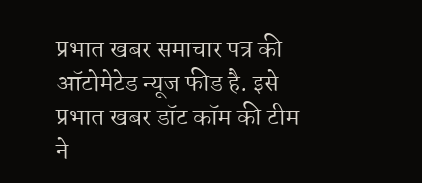प्रभात खबर समाचार पत्र की ऑटोमेटेड न्यूज फीड है. इसे प्रभात खबर डॉट कॉम की टीम ने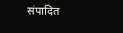संपादित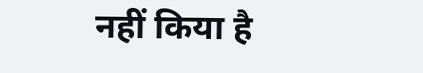नहीं किया है